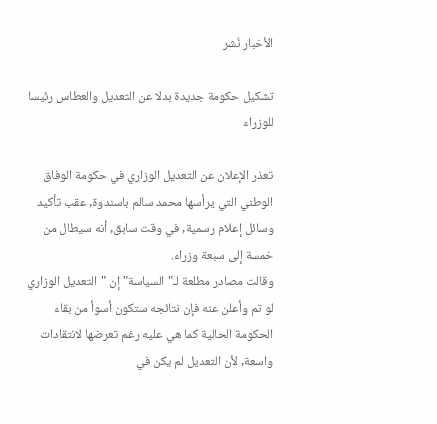الأخبار نُشر

تشكيل حكومة جديدة بدلا عن التعديل والعطاس رئيسا للوزراء

تعذر الإعلان عن التعديل الوزاري في حكومة الوفاق الوطني التي يرأسها محمد سالم باسندوة, عقب تأكيد وسائل إعلام رسمية, في وقت سابق, أنه سيطال من خمسة إلى سبعة وزراء.
وقالت مصادر مطلعة لـ"السياسة" إن "التعديل الوزاري لو تم وأعلن عنه فإن نتائجه ستكون أسوأ من بقاء الحكومة الحالية كما هي عليه رغم تعرضها لانتقادات واسعة, لأن التعديل لم يكن في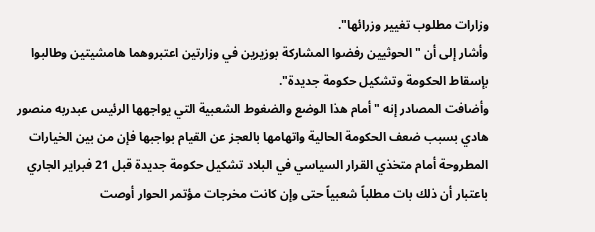وزارات مطلوب تغيير وزرائها".
وأشار إلى أن "الحوثيين رفضوا المشاركة بوزيرين في وزارتين اعتبروهما هامشيتين وطالبوا بإسقاط الحكومة وتشكيل حكومة جديدة".
وأضافت المصادر إنه "أمام هذا الوضع والضغوط الشعبية التي يواجهها الرئيس عبدربه منصور هادي بسبب ضعف الحكومة الحالية واتهامها بالعجز عن القيام بواجبها فإن من بين الخيارات المطروحة أمام متخذي القرار السياسي في البلاد تشكيل حكومة جديدة قبل 21 فبراير الجاري باعتبار أن ذلك بات مطلباً شعبياً حتى وإن كانت مخرجات مؤتمر الحوار أوصت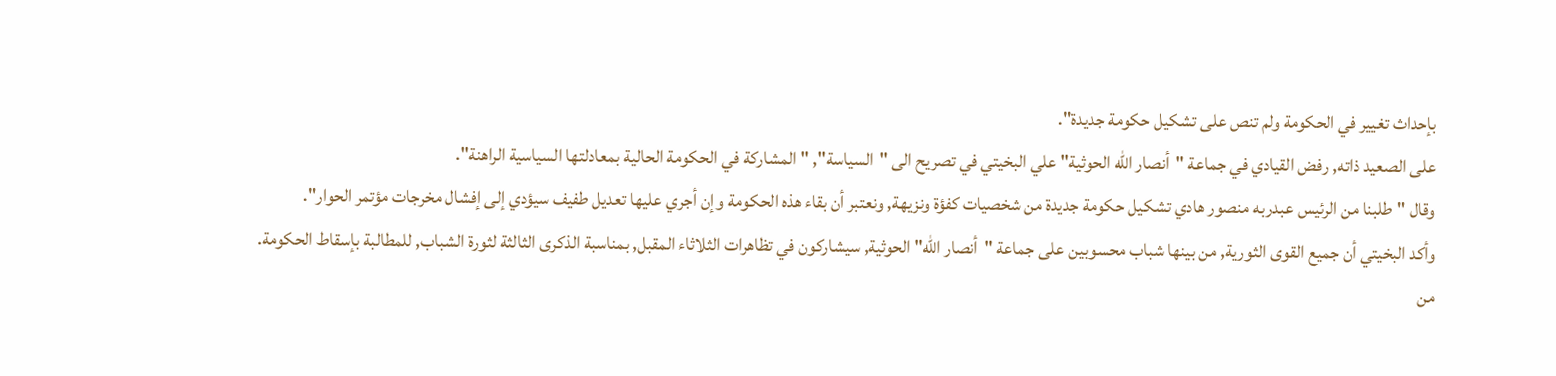بإحداث تغيير في الحكومة ولم تنص على تشكيل حكومة جديدة".
على الصعيد ذاته, رفض القيادي في جماعة "أنصار الله الحوثية" علي البخيتي في تصريح الى "السياسة", "المشاركة في الحكومة الحالية بمعادلتها السياسية الراهنة".
وقال "طلبنا من الرئيس عبدربه منصور هادي تشكيل حكومة جديدة من شخصيات كفؤة ونزيهة, ونعتبر أن بقاء هذه الحكومة وإن أجري عليها تعديل طفيف سيؤدي إلى إفشال مخرجات مؤتمر الحوار".
وأكد البخيتي أن جميع القوى الثورية, من بينها شباب محسوبين على جماعة "أنصار الله" الحوثية, سيشاركون في تظاهرات الثلاثاء المقبل, بمناسبة الذكرى الثالثة لثورة الشباب, للمطالبة بإسقاط الحكومة.
من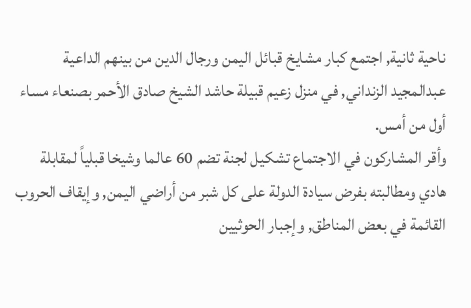ناحية ثانية, اجتمع كبار مشايخ قبائل اليمن ورجال الدين من بينهم الداعية عبدالمجيد الزنداني, في منزل زعيم قبيلة حاشد الشيخ صادق الأحمر بصنعاء مساء أول من أمس.
وأقر المشاركون في الاجتماع تشكيل لجنة تضم 60 عالما وشيخا قبلياً لمقابلة هادي ومطالبته بفرض سيادة الدولة على كل شبر من أراضي اليمن, وإيقاف الحروب القائمة في بعض المناطق, وإجبار الحوثيين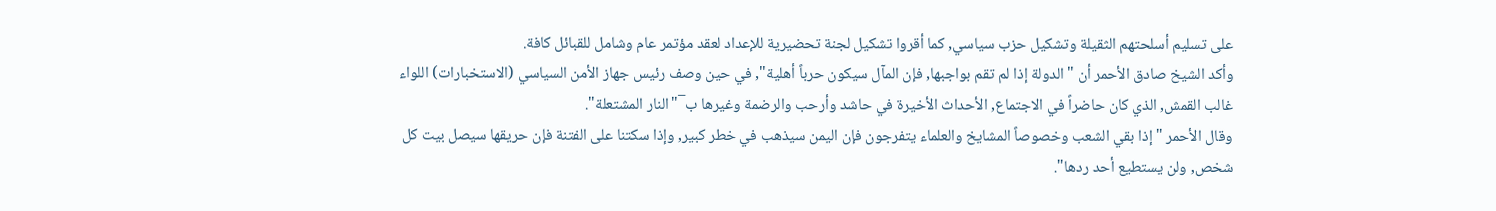على تسليم أسلحتهم الثقيلة وتشكيل حزب سياسي, كما أقروا تشكيل لجنة تحضيرية للإعداد لعقد مؤتمر عام وشامل للقبائل كافة.
وأكد الشيخ صادق الأحمر أن "الدولة إذا لم تقم بواجبها, فإن المآل سيكون حرباً أهلية", في حين وصف رئيس جهاز الأمن السياسي (الاستخبارات) اللواء غالب القمش, الذي كان حاضراً في الاجتماع, الأحداث الأخيرة في حاشد وأرحب والرضمة وغيرها ب¯"النار المشتعلة".
وقال الأحمر "إذا بقي الشعب وخصوصاً المشايخ والعلماء يتفرجون فإن اليمن سيذهب في خطر كبير, وإذا سكتنا على الفتنة فإن حريقها سيصل بيت كل شخص, ولن يستطيع أحد ردها".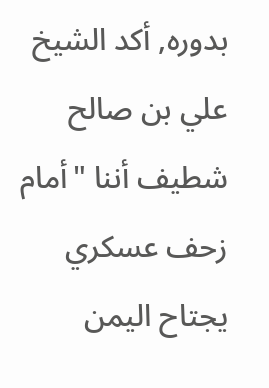بدوره, أكد الشيخ علي بن صالح شطيف أننا "أمام زحف عسكري يجتاح اليمن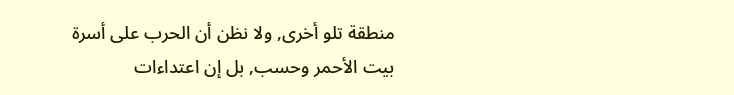منطقة تلو أخرى, ولا نظن أن الحرب على أسرة بيت الأحمر وحسب, بل إن اعتداءات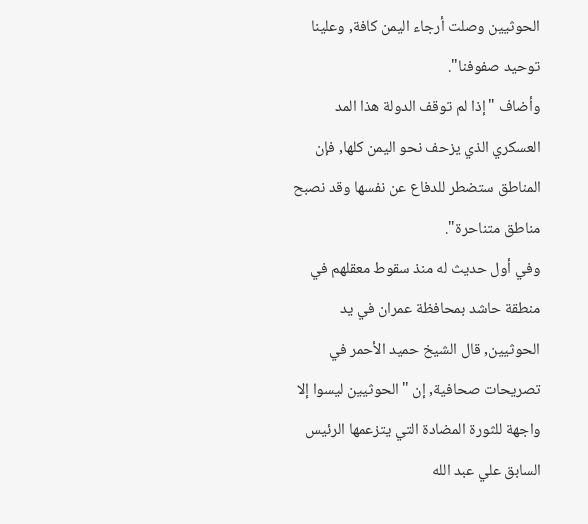الحوثيين وصلت أرجاء اليمن كافة, وعلينا توحيد صفوفنا".
وأضاف "إذا لم توقف الدولة هذا المد العسكري الذي يزحف نحو اليمن كلها, فإن المناطق ستضطر للدفاع عن نفسها وقد نصبح مناطق متناحرة".
وفي أول حديث له منذ سقوط معقلهم في منطقة حاشد بمحافظة عمران في يد الحوثيين, قال الشيخ حميد الأحمر في تصريحات صحافية, إن "الحوثيين ليسوا إلا واجهة للثورة المضادة التي يتزعمها الرئيس السابق علي عبد الله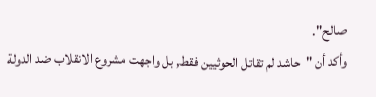صالح".
وأكد أن "حاشد لم تقاتل الحوثيين فقط, بل واجهت مشروع الانقلاب ضد الدولة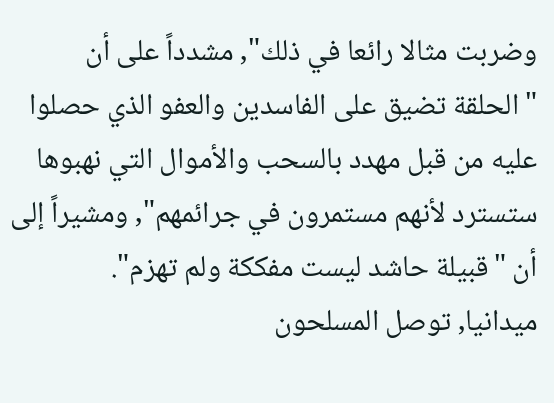وضربت مثالا رائعا في ذلك", مشدداً على أن "الحلقة تضيق على الفاسدين والعفو الذي حصلوا عليه من قبل مهدد بالسحب والأموال التي نهبوها ستسترد لأنهم مستمرون في جرائمهم", ومشيراً إلى أن "قبيلة حاشد ليست مفككة ولم تهزم".
ميدانيا, توصل المسلحون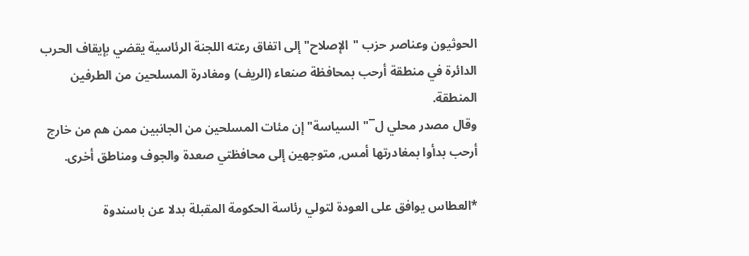الحوثيون وعناصر حزب "الإصلاح" إلى اتفاق رعته اللجنة الرئاسية يقضي بإيقاف الحرب الدائرة في منطقة أرحب بمحافظة صنعاء (الريف) ومغادرة المسلحين من الطرفين المنطقة.
وقال مصدر محلي ل¯"السياسة" إن مئات المسلحين من الجانبين ممن هم من خارج أرحب بدأوا بمغادرتها أمس, متوجهين إلى محافظتي صعدة والجوف ومناطق أخرى.

*العطاس يوافق على العودة لتولي رئاسة الحكومة المقبلة بدلا عن باسندوة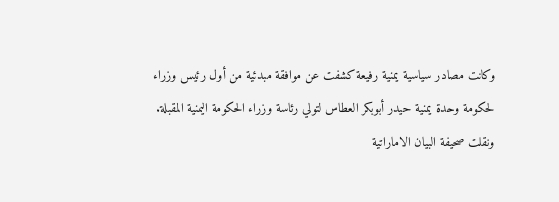وكانت مصادر سياسية يمنية رفيعة كشفت عن موافقة مبدئية من أول رئيس وزراء لحكومة وحدة يمنية حيدر أبوبكر العطاس لتولي رئاسة وزراء الحكومة اليمنية المقبلة.
ونقلت صحيفة البيان الاماراتية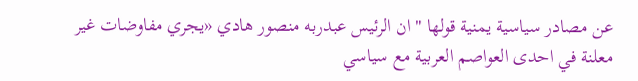عن مصادر سياسية يمنية قولها " ان الرئيس عبدربه منصور هادي «يجري مفاوضات غير معلنة في احدى العواصم العربية مع سياسي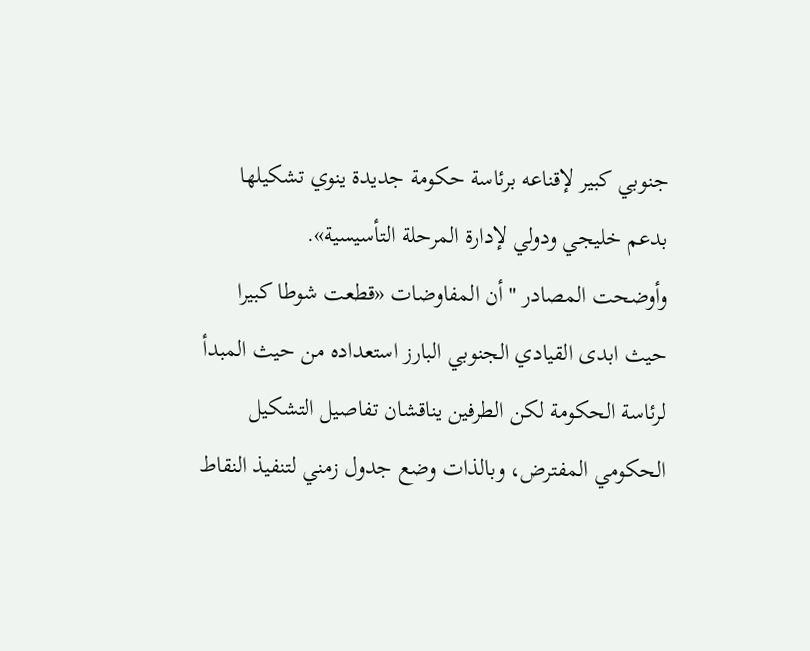جنوبي كبير لإقناعه برئاسة حكومة جديدة ينوي تشكيلها بدعم خليجي ودولي لإدارة المرحلة التأسيسية».
وأوضحت المصادر "أن المفاوضات «قطعت شوطا كبيرا حيث ابدى القيادي الجنوبي البارز استعداده من حيث المبدأ لرئاسة الحكومة لكن الطرفين يناقشان تفاصيل التشكيل الحكومي المفترض، وبالذات وضع جدول زمني لتنفيذ النقاط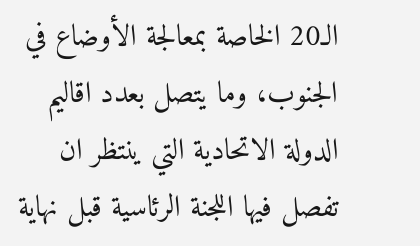الـ20 الخاصة بمعالجة الأوضاع في الجنوب، وما يتصل بعدد اقاليم الدولة الاتحادية التي ينتظر ان تفصل فيها اللجنة الرئاسية قبل نهاية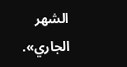الشهر الجاري».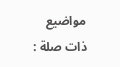مواضيع ذات صلة :